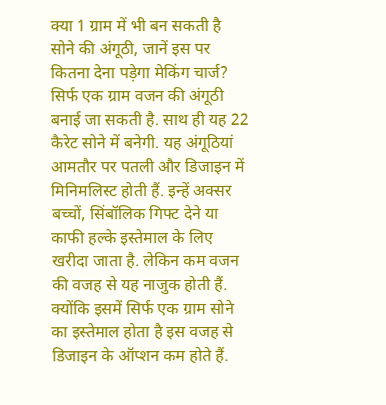क्या 1 ग्राम में भी बन सकती है सोने की अंगूठी, जानें इस पर कितना देना पड़ेगा मेकिंग चार्ज?
सिर्फ एक ग्राम वजन की अंगूठी बनाई जा सकती है. साथ ही यह 22 कैरेट सोने में बनेगी. यह अंगूठियां आमतौर पर पतली और डिजाइन में मिनिमलिस्ट होती हैं. इन्हें अक्सर बच्चों, सिंबॉलिक गिफ्ट देने या काफी हल्के इस्तेमाल के लिए खरीदा जाता है. लेकिन कम वजन की वजह से यह नाजुक होती हैं.
क्योंकि इसमें सिर्फ एक ग्राम सोने का इस्तेमाल होता है इस वजह से डिजाइन के ऑप्शन कम होते हैं.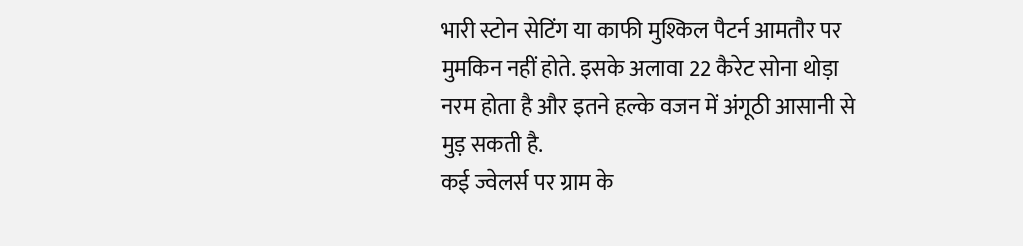भारी स्टोन सेटिंग या काफी मुश्किल पैटर्न आमतौर पर मुमकिन नहीं होते. इसके अलावा 22 कैरेट सोना थोड़ा नरम होता है और इतने हल्के वजन में अंगूठी आसानी से मुड़ सकती है.
कई ज्वेलर्स पर ग्राम के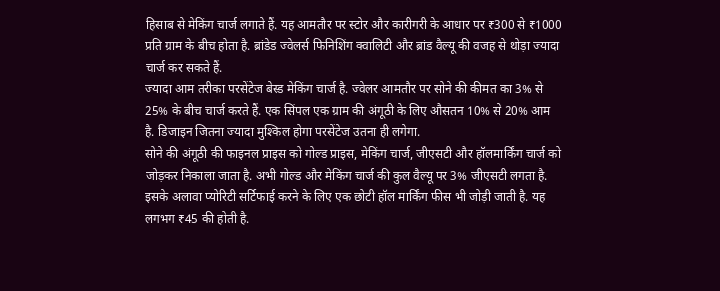हिसाब से मेकिंग चार्ज लगाते हैं. यह आमतौर पर स्टोर और कारीगरी के आधार पर ₹300 से ₹1000 प्रति ग्राम के बीच होता है. ब्रांडेड ज्वेलर्स फिनिशिंग क्वालिटी और ब्रांड वैल्यू की वजह से थोड़ा ज्यादा चार्ज कर सकते हैं.
ज्यादा आम तरीका परसेंटेज बेस्ड मेकिंग चार्ज है. ज्वेलर आमतौर पर सोने की कीमत का 3% से 25% के बीच चार्ज करते हैं. एक सिंपल एक ग्राम की अंगूठी के लिए औसतन 10% से 20% आम है. डिजाइन जितना ज्यादा मुश्किल होगा परसेंटेज उतना ही लगेगा.
सोने की अंगूठी की फाइनल प्राइस को गोल्ड प्राइस, मेकिंग चार्ज, जीएसटी और हॉलमार्किंग चार्ज को जोड़कर निकाला जाता है. अभी गोल्ड और मेकिंग चार्ज की कुल वैल्यू पर 3% जीएसटी लगता है. इसके अलावा प्योरिटी सर्टिफाई करने के लिए एक छोटी हॉल मार्किंग फीस भी जोड़ी जाती है. यह लगभग ₹45 की होती है.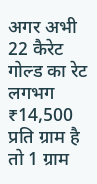अगर अभी 22 कैरेट गोल्ड का रेट लगभग ₹14,500 प्रति ग्राम है तो 1 ग्राम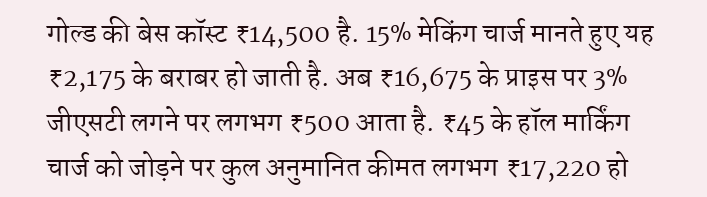गोल्ड की बेस कॉस्ट ₹14,500 है. 15% मेकिंग चार्ज मानते हुए यह ₹2,175 के बराबर हो जाती है. अब ₹16,675 के प्राइस पर 3% जीएसटी लगने पर लगभग ₹500 आता है. ₹45 के हॉल मार्किंग चार्ज को जोड़ने पर कुल अनुमानित कीमत लगभग ₹17,220 हो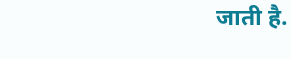जाती है.